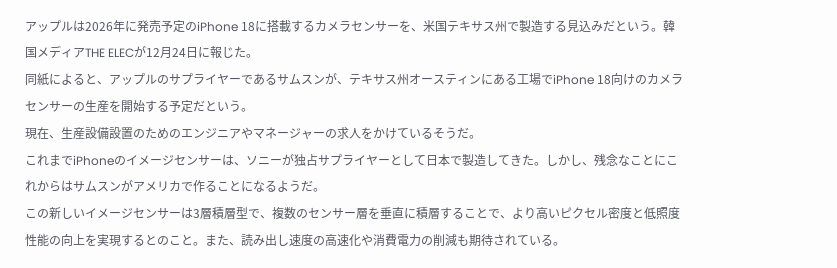アップルは2026年に発売予定のiPhone 18に搭載するカメラセンサーを、米国テキサス州で製造する見込みだという。韓国メディアTHE ELECが12月24日に報じた。
同紙によると、アップルのサプライヤーであるサムスンが、テキサス州オースティンにある工場でiPhone 18向けのカメラセンサーの生産を開始する予定だという。
現在、生産設備設置のためのエンジニアやマネージャーの求人をかけているそうだ。
これまでiPhoneのイメージセンサーは、ソニーが独占サプライヤーとして日本で製造してきた。しかし、残念なことにこれからはサムスンがアメリカで作ることになるようだ。
この新しいイメージセンサーは3層積層型で、複数のセンサー層を垂直に積層することで、より高いピクセル密度と低照度性能の向上を実現するとのこと。また、読み出し速度の高速化や消費電力の削減も期待されている。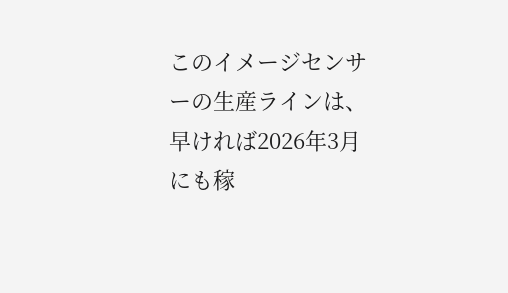このイメージセンサーの生産ラインは、早ければ2026年3月にも稼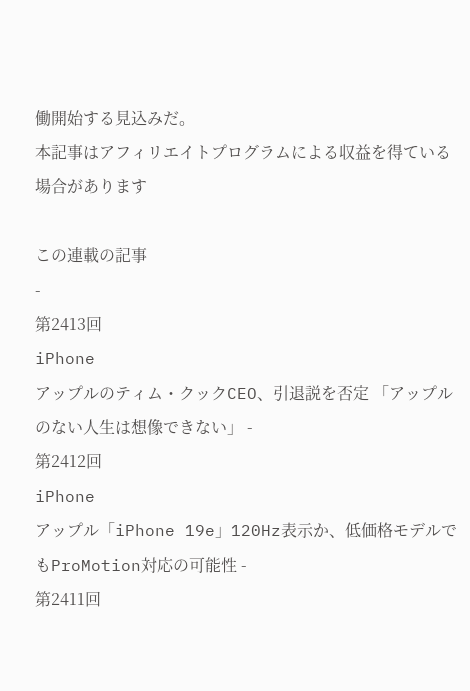働開始する見込みだ。
本記事はアフィリエイトプログラムによる収益を得ている場合があります

この連載の記事
-
第2413回
iPhone
アップルのティム・クックCEO、引退説を否定 「アップルのない人生は想像できない」 -
第2412回
iPhone
アップル「iPhone 19e」120Hz表示か、低価格モデルでもProMotion対応の可能性 -
第2411回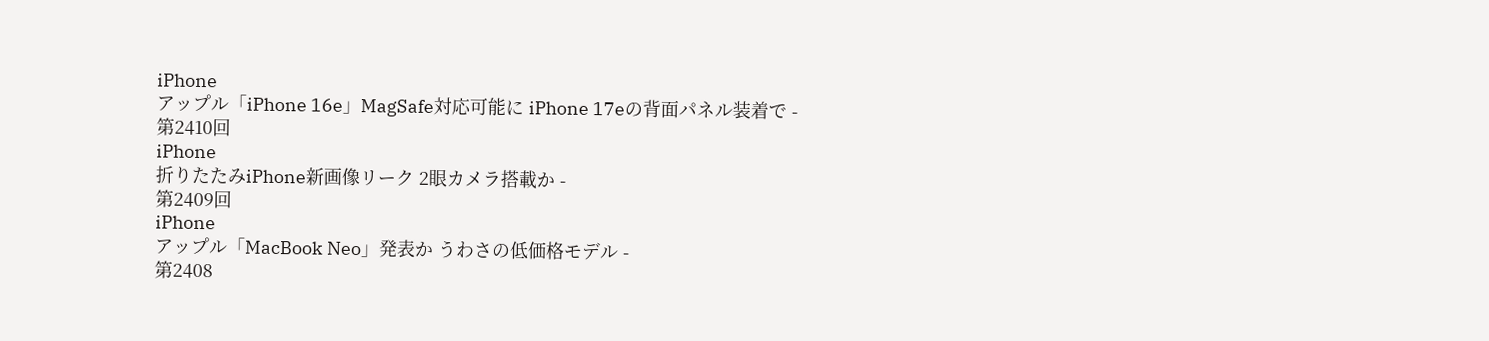iPhone
アップル「iPhone 16e」MagSafe対応可能に iPhone 17eの背面パネル装着で -
第2410回
iPhone
折りたたみiPhone新画像リーク 2眼カメラ搭載か -
第2409回
iPhone
アップル「MacBook Neo」発表か うわさの低価格モデル -
第2408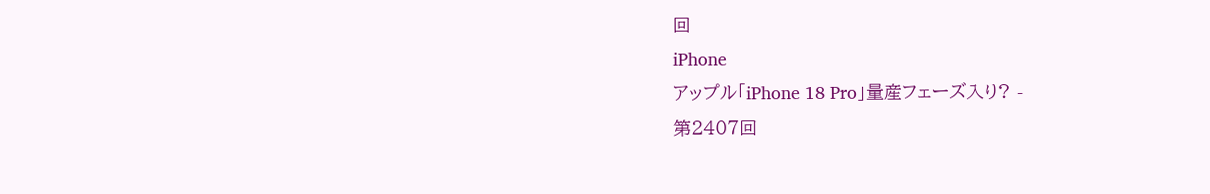回
iPhone
アップル「iPhone 18 Pro」量産フェーズ入り? -
第2407回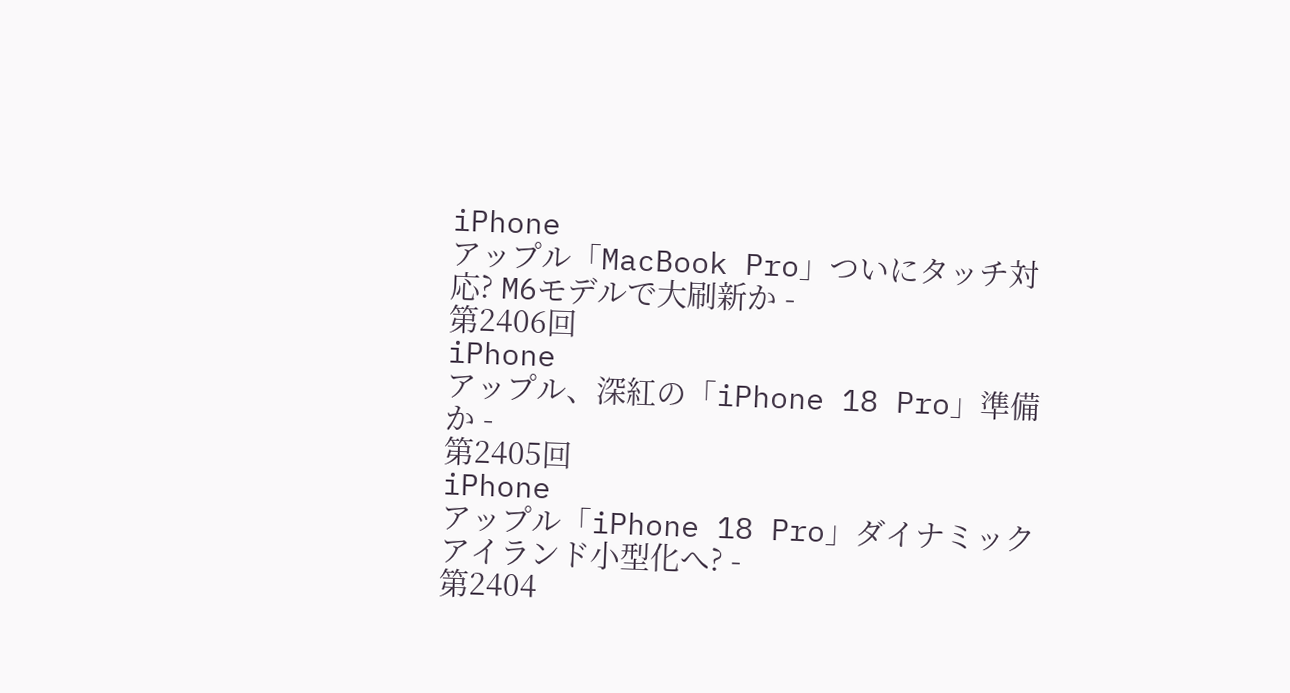iPhone
アップル「MacBook Pro」ついにタッチ対応? M6モデルで大刷新か -
第2406回
iPhone
アップル、深紅の「iPhone 18 Pro」準備か -
第2405回
iPhone
アップル「iPhone 18 Pro」ダイナミックアイランド小型化へ? -
第2404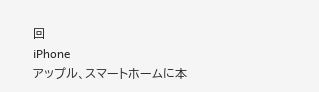回
iPhone
アップル、スマートホームに本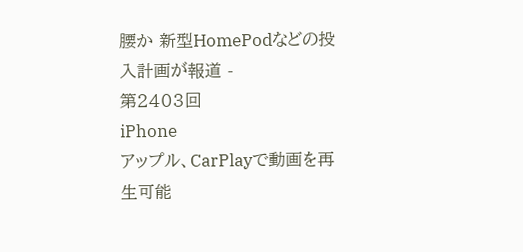腰か 新型HomePodなどの投入計画が報道 -
第2403回
iPhone
アップル、CarPlayで動画を再生可能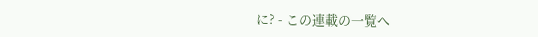に? - この連載の一覧へ